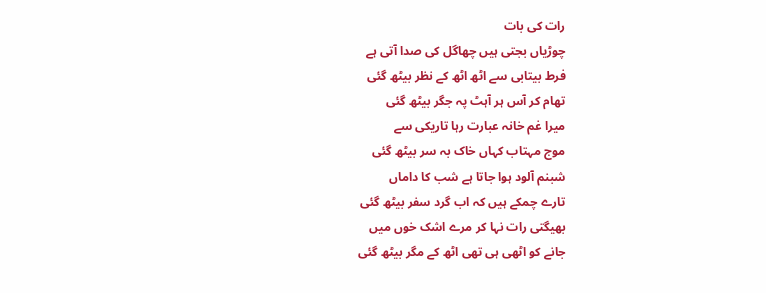رات کی بات
چوڑیاں بجتی ہیں چھاگل کی صدا آتی ہے
فرط بیتابی سے اٹھ اٹھ کے نظر بیٹھ گئی
تھام کر آس ہر آہٹ پہ جگر بیٹھ گئی
میرا غم خانہ عبارت رہا تاریکی سے
موج مہتاب کہاں خاک بہ سر بیٹھ گئی
شبنم آلود ہوا جاتا ہے شب کا داماں
تارے چمکے ہیں کہ اب گرد سفر بیٹھ گئی
بھیگتی رات نہا کر مرے اشک خوں میں
جانے کو اٹھی ہی تھی اٹھ کے مگر بیٹھ گئی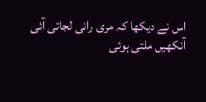اس نے دیکھا کہ مری رانی لجاتی آئی
آنکھیں ملتی ہوئی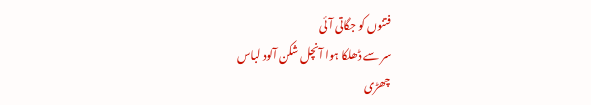فتنوں کو جگاتی آئی
سر سے ڈھلکا ہوا آنچل شکن آلود لباس
چھڑی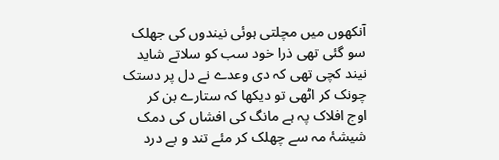آنکھوں میں مچلتی ہوئی نیندوں کی جھلک
سو گئی تھی ذرا خود سب کو سلاتے شاید
نیند کچی تھی کہ دی وعدے نے دل پر دستک
چونک کر اٹھی تو دیکھا کہ ستارے بن کر
اوج افلاک پہ ہے مانگ کی افشاں کی دمک
شیشۂ مہ سے چھلک کر مئے تند و بے درد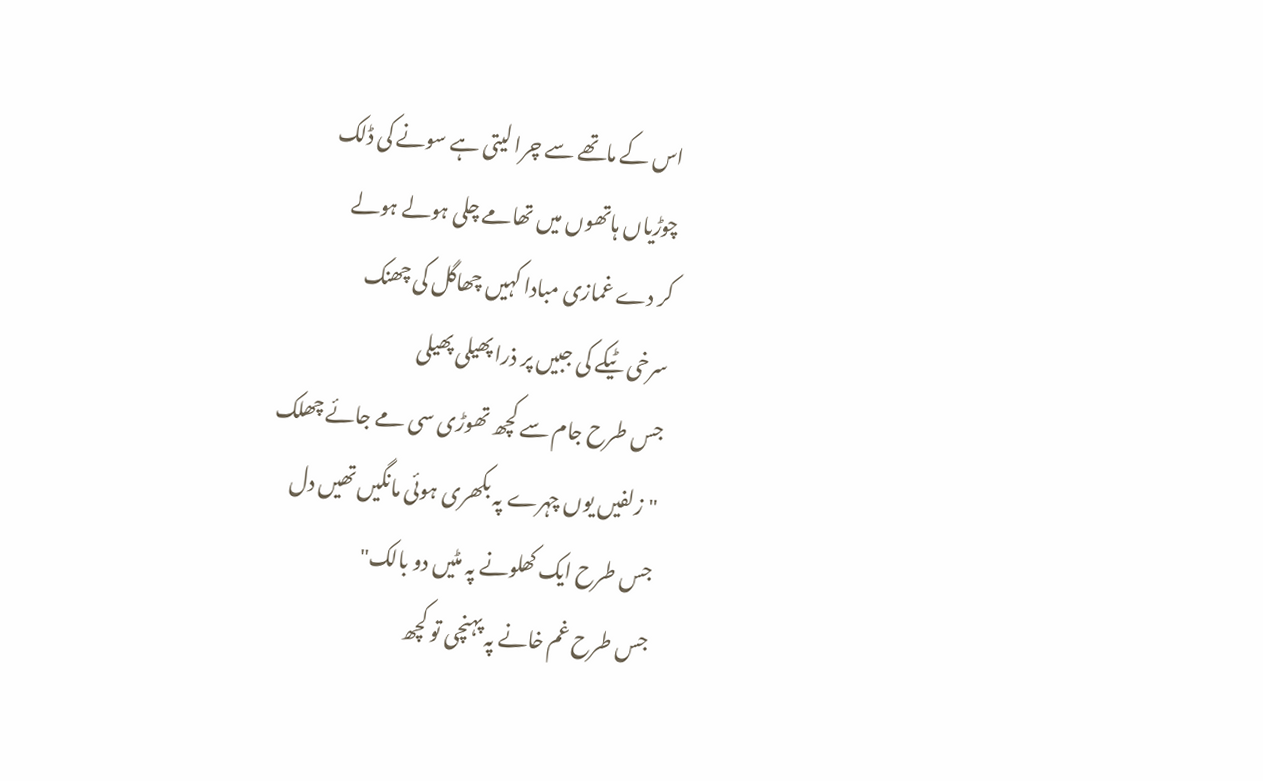اس کے ماتھے سے چرا لیتی ہے سونے کی ڈلک
چوڑیاں ہاتھوں میں تھامے چلی ہولے ہولے
کر دے غمازی مبادا کہیں چھاگل کی چھنک
سرخی ٹیکے کی جبیں پر ذرا پھیلی پھیلی
جس طرح جام سے کچھ تھوڑی سی مے جائے چھلک
"زلفیں یوں چہرے پہ بکھری ہوئی مانگیں تھیں دل
جس طرح ایک کھلونے پہ مٹیں دو بالک"
جس طرح غم خانے پہ پہنچی تو کچھ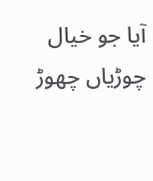آیا جو خیال
چوڑیاں چھوڑ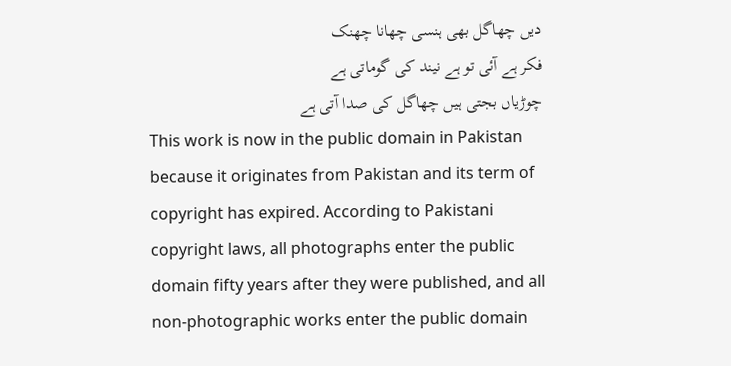دیں چھاگل بھی ہنسی چھانا چھنک
فکر ہے آئی تو ہے نیند کی گوماتی ہے
چوڑیاں بجتی ہیں چھاگل کی صدا آتی ہے
This work is now in the public domain in Pakistan because it originates from Pakistan and its term of copyright has expired. According to Pakistani copyright laws, all photographs enter the public domain fifty years after they were published, and all non-photographic works enter the public domain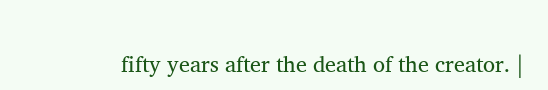fifty years after the death of the creator. |